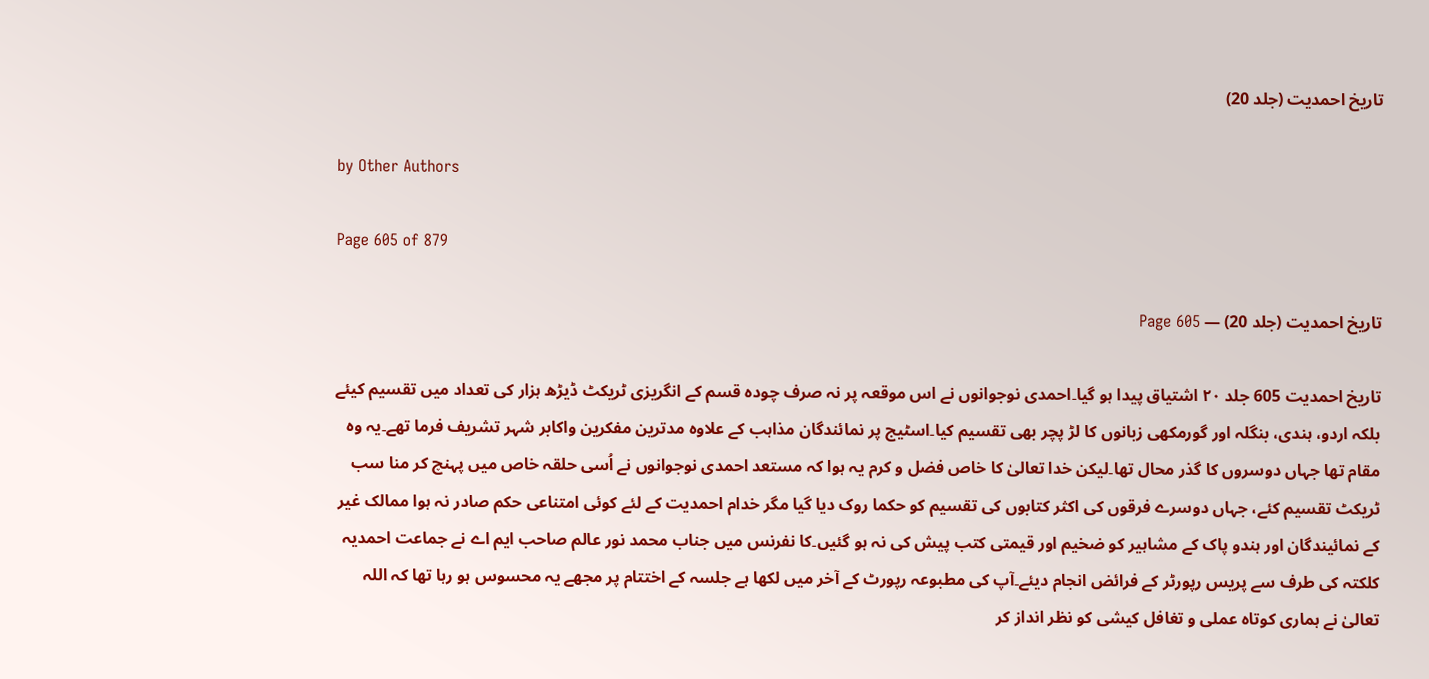تاریخ احمدیت (جلد 20)

by Other Authors

Page 605 of 879

تاریخ احمدیت (جلد 20) — Page 605

تاریخ احمدیت 605 جلد ۲۰ اشتیاق پیدا ہو گیا۔احمدی نوجوانوں نے اس موقعہ پر نہ صرف چودہ قسم کے انگریزی ٹریکٹ ڈیڑھ ہزار کی تعداد میں تقسیم کیئے بلکہ اردو، ہندی، بنگلہ اور گورمکھی زبانوں کا لڑ پچر بھی تقسیم کیا۔اسٹیج پر نمائندگان مذاہب کے علاوہ مدترین مفکرین واکابر شہر تشریف فرما تھے۔یہ وہ مقام تھا جہاں دوسروں کا گذر محال تھا۔لیکن خدا تعالیٰ کا خاص فضل و کرم یہ ہوا کہ مستعد احمدی نوجوانوں نے اُسی حلقہ خاص میں پہنچ کر منا سب ٹریکٹ تقسیم کئے، جہاں دوسرے فرقوں کی اکثر کتابوں کی تقسیم کو حکما روک دیا گیا مگر خدام احمدیت کے لئے کوئی امتناعی حکم صادر نہ ہوا ممالک غیر کے نمائیندگان اور ہندو پاک کے مشاہیر کو ضخیم اور قیمتی کتب پیش کی نہ ہو گئیں۔کا نفرنس میں جناب محمد نور عالم صاحب ایم اے نے جماعت احمدیہ کلکتہ کی طرف سے پریس رپورٹر کے فرائض انجام دیئے۔آپ کی مطبوعہ رپورٹ کے آخر میں لکھا ہے جلسہ کے اختتام پر مجھے یہ محسوس ہو رہا تھا کہ اللہ تعالیٰ نے ہماری کوتاہ عملی و تغافل کیشی کو نظر انداز کر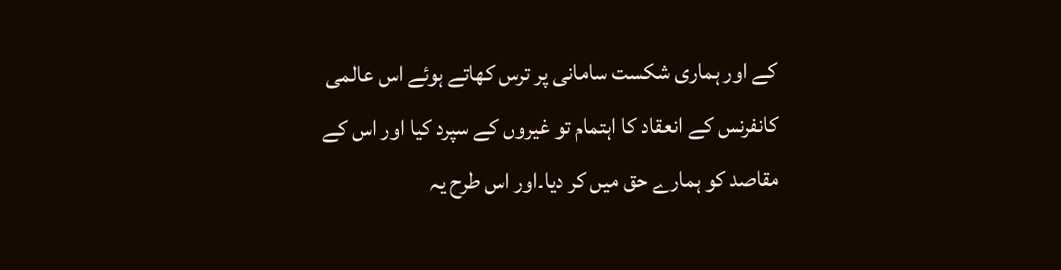کے اور ہماری شکست سامانی پر ترس کھاتے ہوئے اس عالمی کانفرنس کے انعقاد کا اہتمام تو غیروں کے سپرد کیا اور اس کے مقاصد کو ہمارے حق میں کر دیا۔اور اس طرح یہ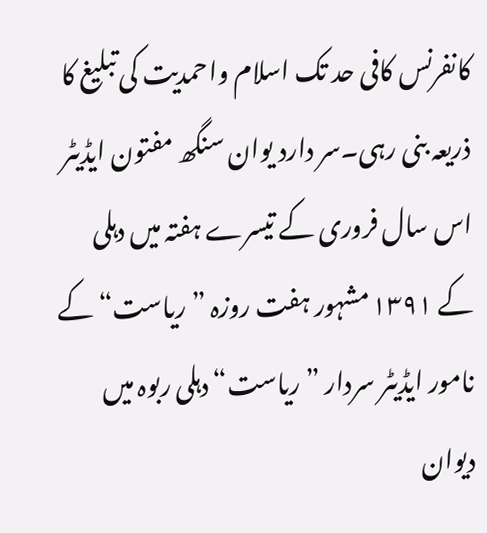کانفرنس کافی حد تک اسلام واحمدیت کی تبلیغ کا ذریعہ بنی رہی۔سر دارد یوان سنگھ مفتون ایڈیٹر اس سال فروری کے تیسرے ہفتہ میں دہلی کے ۱۳۹۱ مشہور ہفت روزہ ”ریاست“ کے نامور ایڈیٹر سردار ”ریاست“ دہلی ربوہ میں دیوان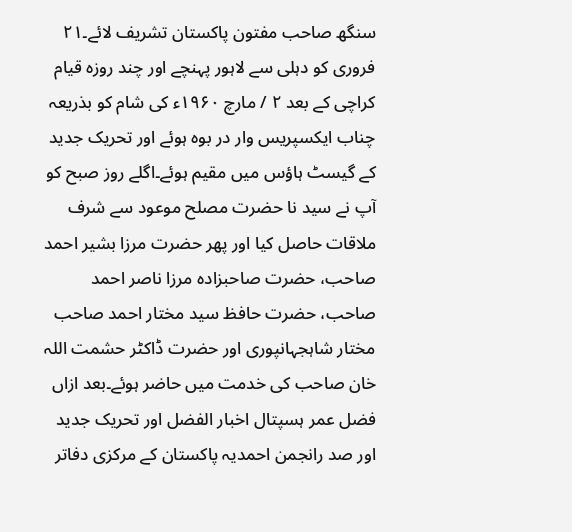سنگھ صاحب مفتون پاکستان تشریف لائے۔۲۱ فروری کو دہلی سے لاہور پہنچے اور چند روزہ قیام کراچی کے بعد ٢ / مارچ ۱۹۶۰ء کی شام کو بذریعہ چناب ایکسپریس وار در بوہ ہوئے اور تحریک جدید کے گیسٹ ہاؤس میں مقیم ہوئے۔اگلے روز صبح کو آپ نے سید نا حضرت مصلح موعود سے شرف ملاقات حاصل کیا اور پھر حضرت مرزا بشیر احمد صاحب، حضرت صاحبزادہ مرزا ناصر احمد صاحب، حضرت حافظ سید مختار احمد صاحب مختار شاہجہانپوری اور حضرت ڈاکٹر حشمت اللہ خان صاحب کی خدمت میں حاضر ہوئے۔بعد ازاں فضل عمر ہسپتال اخبار الفضل اور تحریک جدید اور صد رانجمن احمدیہ پاکستان کے مرکزی دفاتر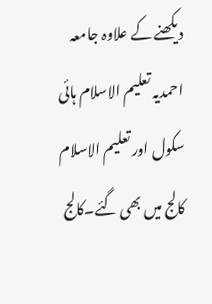دیکھنے کے علاوہ جامعہ احمدیہ تعلیم الاسلام ہائی سکول اور تعلیم الاسلام کالج میں بھی گئے۔کالج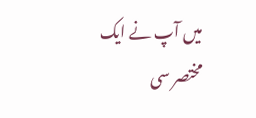میں آپ نے ایک مختصر سی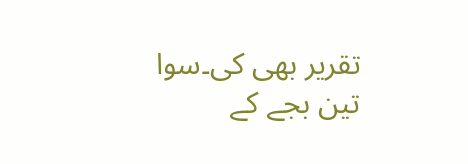تقریر بھی کی۔سوا تین بجے کے